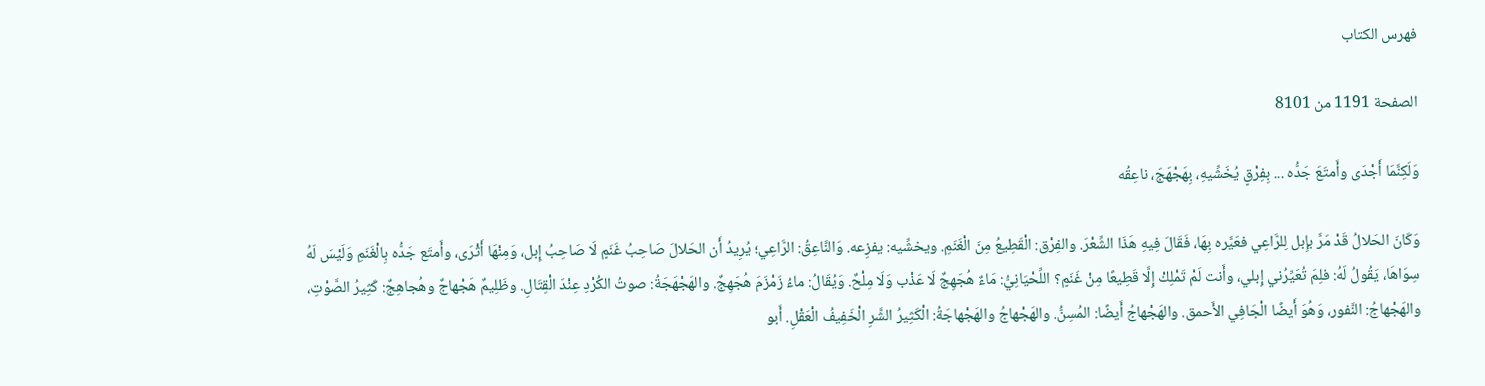فهرس الكتاب

الصفحة 1191 من 8101

وَلَكِنَّمَا أَجْدَى وأَمتَعَ جَدُّه ... بِفِرْقٍ يُخَشِّيهِ، بِهَجْهَجَ، ناعِقُه

وَكَانَ الحَلالُ قَدْ مَرَّ بإِبل لِلرَّاعِي فعَيَّره بِهَا، فَقَالَ فِيهِ هَذَا الشِّعْرَ. والفِرْق: الْقَطِيعُ مِنَ الْغَنَمِ. ويخشِّيه: يفزِعه. وَالنَّاعِقُ: الرَّاعِي؛ يُرِيدُ أَن الحَلالَ صَاحِبُ غَنَمٍ لَا صَاحِبُ إِبل، وَمِنْهَا أَثْرَى، وأَمتَع جَدُّه بِالْغَنَمِ وَلَيْسَ لَهُ سِوَاهَا، يَقُولُ لَهُ: فلِمَ تُعَيِّرُني إِبلي، وأَنت لَمْ تَمْلِكْ إِلَّا قَطِيعًا مِنْ غَنَمٍ؟ اللِّحْيَانِيُّ: مَاءٌ هُجَهِجٌ لَا عَذْب وَلَا مِلْحٌ. وَيُقَالُ: ماءُ زَمْزَمَ هُجَهِجٌ. والهَجْهَجَةُ: صوتُ الكُرْدِ عِنْدَ الْقِتَالِ. وظَلِيمٌ هَجْهاجٌ وهُجاهِجٌ: كَثِيرُ الصَّوْتِ، والهَجْهاجُ: النَّفور، وَهُوَ أَيضًا الْجَافِي الأَحمق. والهَجْهاجُ أَيضًا: المُسِنُّ. والهَجْهاجُ والهَجْهاجَةُ: الْكَثِيرُ الشَّرِ الْخَفِيفُ الْعَقْلِ. أَبو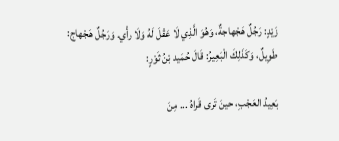زَيْدٍ: رَجُلٌ هَجْهاجةٌ، وَهُوَ الَّذِي لَا عَقْلَ لَهُ وَلَا رأْي. وَرَجُلٌ هَجْهاج: طَوِيلٌ، وَكَذَلِكَ الْبَعِيرُ: قَالَ حُمَيد بْنُ ثَوْرٍ:

بَعِيدُ العَجْبِ، حينَ تَرى قَراهُ ... مِنَ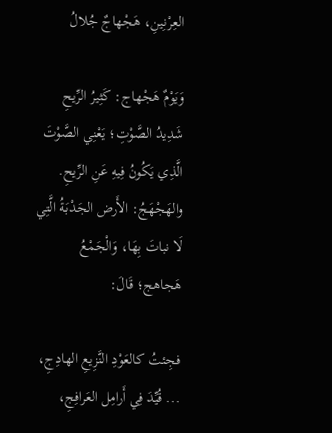العِرْنِينِ، هَجْهاجٌ جُلالُ

وَيَوْمٌ هَجْهاج: كَثِيرُ الرِّيحِ شَدِيدُ الصَّوْتِ؛ يَعْنِي الصَّوْتَ الَّذِي يَكُونُ فِيهِ عَنِ الرِّيحِ. والهَجْهَجُ: الأَرض الجَدْبَةُ الَّتِي لَا نباتَ بِهَا، وَالْجَمْعُ هَجاهج؛ قَالَ:

فجِئتُ كالعَوْدِ النَّزِيعِ الهادِجِ، ... قُيِّدَ فِي أَرامِل العَرافِجِ،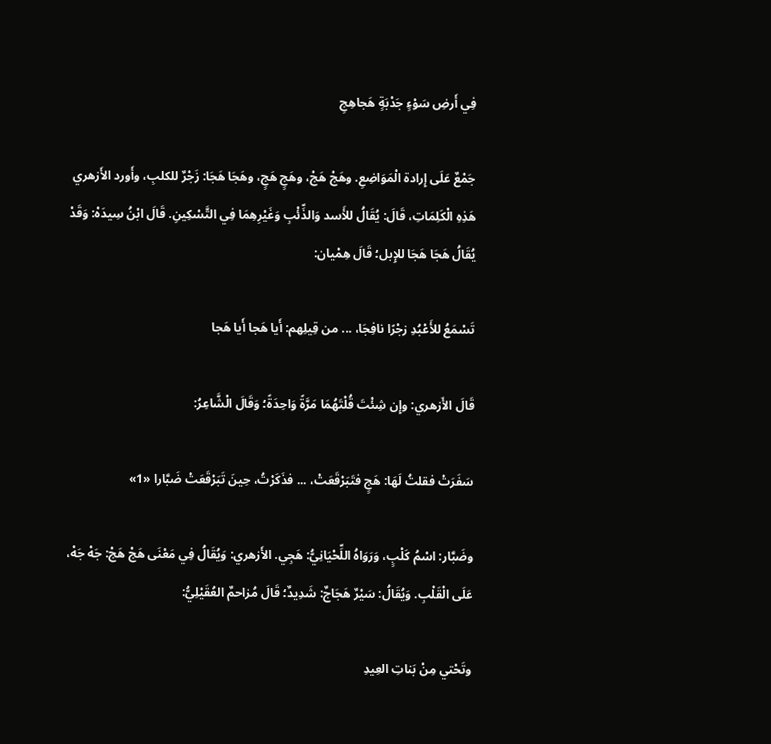فِي أَرضِ سَوْءٍ جَدْبَةٍ هَجاهِجِ

جَمْعٌ عَلَى إِرادة الْمَوَاضِعِ. وهَجْ هَجْ، وهَجٍ هَجٍ، وهَجَا هَجَا: زَجْرٌ للكلبِ، وأَورد الأَزهري هَذِهِ الْكَلِمَاتِ، قَالَ: يُقَالُ للأَسد وَالذِّئْبِ وَغَيْرِهِمَا فِي التَّسْكِينِ. قَالَ ابْنُ سِيدَهْ: وَقَدْ يُقَالُ هَجَا هَجَا للإِبل؛ قَالَ هِمْيان:

تَسْمَعُ للأَعْبُدِ زجْرًا نافِجَا، ... من قِيلِهم: أَيا هَجا أَيا هَجا

قَالَ الأَزهري: وإِن شِئْتَ قُلْتَهُمَا مَرَّةً وَاحِدَةً؛ وَقَالَ الْشَّاعِرُ:

سَفَرَتْ فقلتُ لَهَا: هَجٍ فتَبَرْقَعَتْ، ... فذَكَرْتُ، حِينَ تَبَرْقَعَتْ ضَبَّارا «1»

وضَبَّار: اسْمُ كَلْبٍ، وَرَوَاهُ اللِّحْيَانِيُّ: هَجِي. الأَزهري: وَيُقَالُ فِي مَعْنَى هَجْ هَجْ: جَهْ جَهْ، عَلَى الْقَلْبِ. وَيُقَالُ: سَيْرٌ هَجَاجٌ: شَدِيدٌ؛ قَالَ مُزاحمٌ العُقَيْلِيُّ:

وتَحْتي مِنْ بَناتِ العِيدِ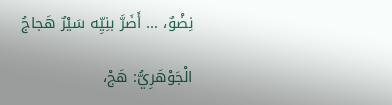نِضْوٌ، ... أَضَرَّ بنِيِّه سَيْرٌ هَجاجُ

الْجَوْهَرِيُّ: هَجْ،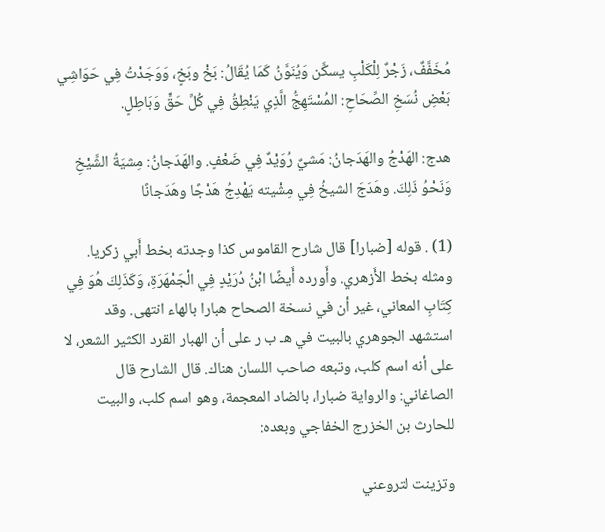مُخَفَّفٌ، زَجْرٌ لِلْكَلْبِ يسكَّن وَيُنَوَّنُ كَمَا يُقَالُ: بَخْ وبَخٍ، وَوَجَدْتُ فِي حَوَاشِي بَعْضِ نُسَخِ الصِّحَاحِ: المُسْتَهِجُّ الَّذِي يَنْطِقُ فِي كُلِّ حَقٍّ وَبَاطِلٍ.

هدج: الهَدْجُ والهَدَجانُ: مَشيٌ رُوَيْدٌ فِي ضَعْفٍ. والهَدَجانُ: مِشيَةُ الشَّيْخِ وَنَحْوُ ذَلِكَ. وهَدَجَ الشيخُ فِي مِشْيته يَهْدِجُ هَدْجًا وهَدَجانًا

(1) . قوله [ضبارا] قال شارح القاموس كذا وجدته بخط أَبي زكريا. ومثله بخط الأَزهري. وأَورده أَيضًا ابْنُ دُرَيْدٍ فِي الْجَمْهَرَةِ، وَكَذَلِكَ هُوَ فِي كِتَابِ المعاني، غير أن في نسخة الصحاح هبارا بالهاء انتهى. وقد استشهد الجوهري بالبيت في هـ ب ر على أن الهبار القرد الكثير الشعر، لا على أنه اسم كلب، وتبعه صاحب اللسان هناك. قال الشارح قال الصاغاني: والرواية ضبارا، بالضاد المعجمة، وهو اسم كلب، والبيت للحارث بن الخزرج الخفاجي وبعده:

وتزينت لتروعني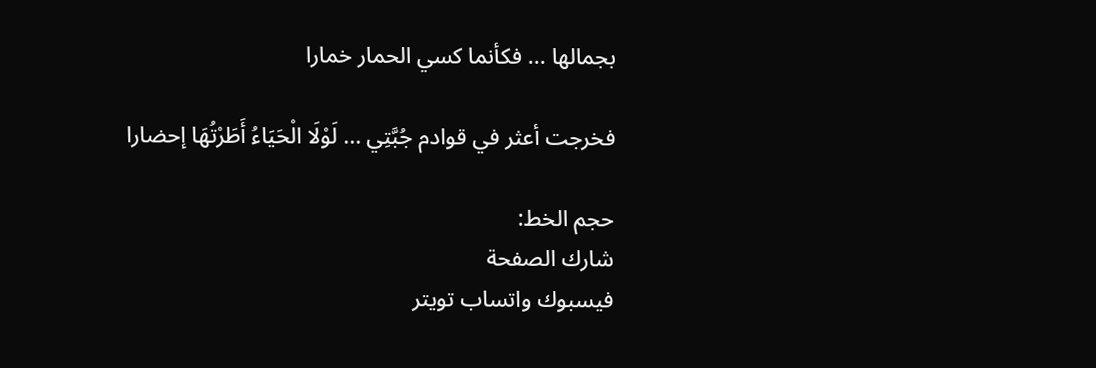بجمالها ... فكأنما كسي الحمار خمارا

فخرجت أعثر في قوادم جُبَّتِي ... لَوْلَا الْحَيَاءُ أَطَرْتُهَا إحضارا

حجم الخط:
شارك الصفحة
فيسبوك واتساب تويتر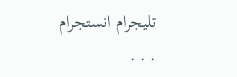تليجرام انستجرام
. . .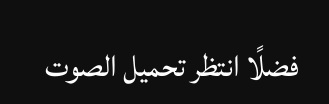فضلًا انتظر تحميل الصوت